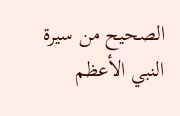الصحيح من سيرة النبي الأعظم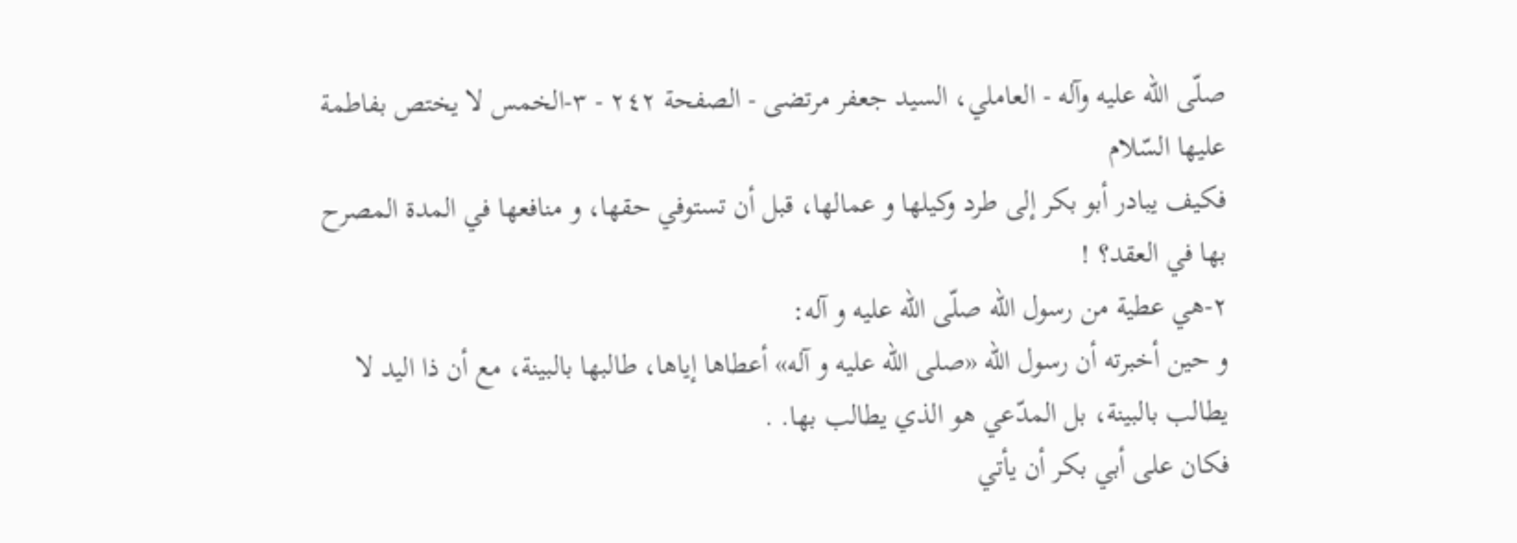صلّى الله عليه وآله - العاملي، السيد جعفر مرتضى - الصفحة ٢٤٢ - ٣-الخمس لا يختص بفاطمة عليها السّلام
فكيف يبادر أبو بكر إلى طرد وكيلها و عمالها، قبل أن تستوفي حقها، و منافعها في المدة المصرح بها في العقد؟ !
٢-هي عطية من رسول اللّه صلّى اللّه عليه و آله:
و حين أخبرته أن رسول اللّه «صلى اللّه عليه و آله» أعطاها إياها، طالبها بالبينة، مع أن ذا اليد لا يطالب بالبينة، بل المدّعي هو الذي يطالب بها. .
فكان على أبي بكر أن يأتي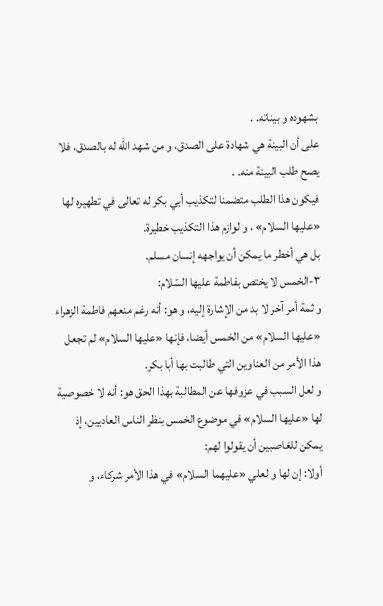بشهوده و بيناته. .
على أن البينة هي شهادة على الصدق، و من شهد اللّه له بالصدق، فلا يصح طلب البينة منه. .
فيكون هذا الطلب متضمنا لتكذيب أبي بكر له تعالى في تطهيره لها «عليها السلام» ، و لوازم هذا التكذيب خطيرة.
بل هي أخطر ما يمكن أن يواجهه إنسان مسلم.
٣-الخمس لا يختص بفاطمة عليها السّلام:
و ثمة أمر آخر لا بد من الإشارة إليه، و هو: أنه رغم منعهم فاطمة الزهراء «عليها السلام» من الخمس أيضا، فإنها «عليها السلام» لم تجعل هذا الأمر من العناوين التي طالبت بها أبا بكر.
و لعل السبب في عزوفها عن المطالبة بهذا الحق هو: أنه لا خصوصية لها «عليها السلام» في موضوع الخمس بنظر الناس العاديين، إذ يمكن للغاصبين أن يقولوا لهم:
أولا: إن لها و لعلي «عليهما السلام» في هذا الأمر شركاء، و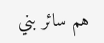هم سائر بني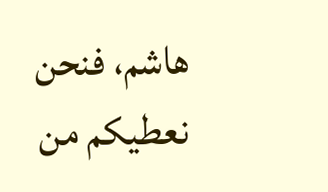هاشم، فنحن نعطيكم من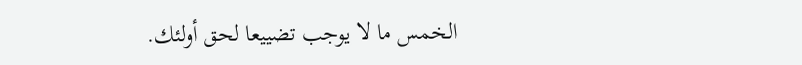الخمس ما لا يوجب تضييعا لحق أولئك.